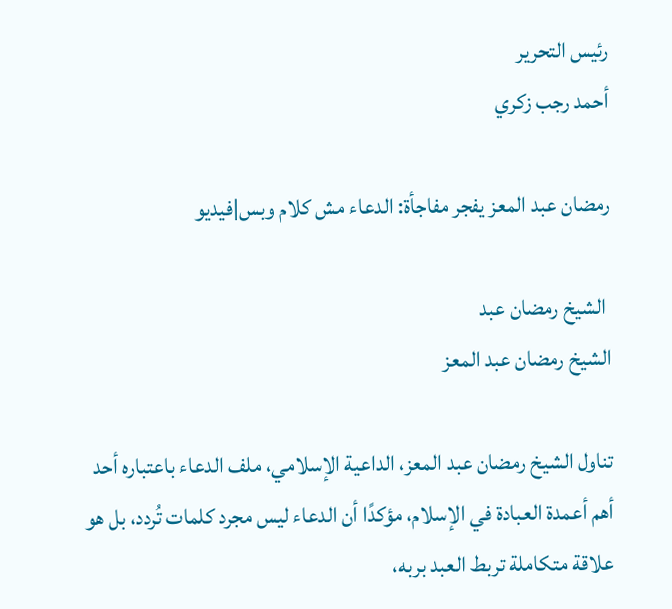رئيس التحرير
أحمد رجب زكري

رمضان عبد المعز يفجر مفاجأة: الدعاء مش كلام وبس|فيديو

 الشيخ رمضان عبد
الشيخ رمضان عبد المعز

تناول الشيخ رمضان عبد المعز، الداعية الإسلامي، ملف الدعاء باعتباره أحد أهم أعمدة العبادة في الإسلام، مؤكدًا أن الدعاء ليس مجرد كلمات تُردد، بل هو علاقة متكاملة تربط العبد بربه،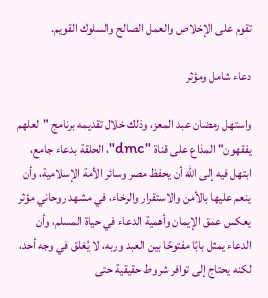تقوم على الإخلاص والعمل الصالح والسلوك القويم.

دعاء شامل ومؤثر

واستهل رمضان عبد المعز، وذلك خلال تقديمه برنامج "لعلهم يفقهون" المذاع على قناة "dmc"، الحلقة بدعاء جامع، ابتهل فيه إلى الله أن يحفظ مصر وسائر الأمة الإسلامية، وأن ينعم عليها بالأمن والاستقرار والرخاء، في مشهد روحاني مؤثر يعكس عمق الإيمان وأهمية الدعاء في حياة المسلم، وأن الدعاء يمثل بابًا مفتوحًا بين العبد وربه، لا يُغلق في وجه أحد، لكنه يحتاج إلى توافر شروط حقيقية حتى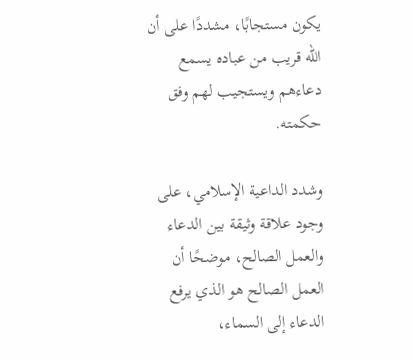يكون مستجابًا، مشددًا على أن الله قريب من عباده يسمع دعاءهم ويستجيب لهم وفق حكمته.

وشدد الداعية الإسلامي، على وجود علاقة وثيقة بين الدعاء والعمل الصالح، موضحًا أن العمل الصالح هو الذي يرفع الدعاء إلى السماء،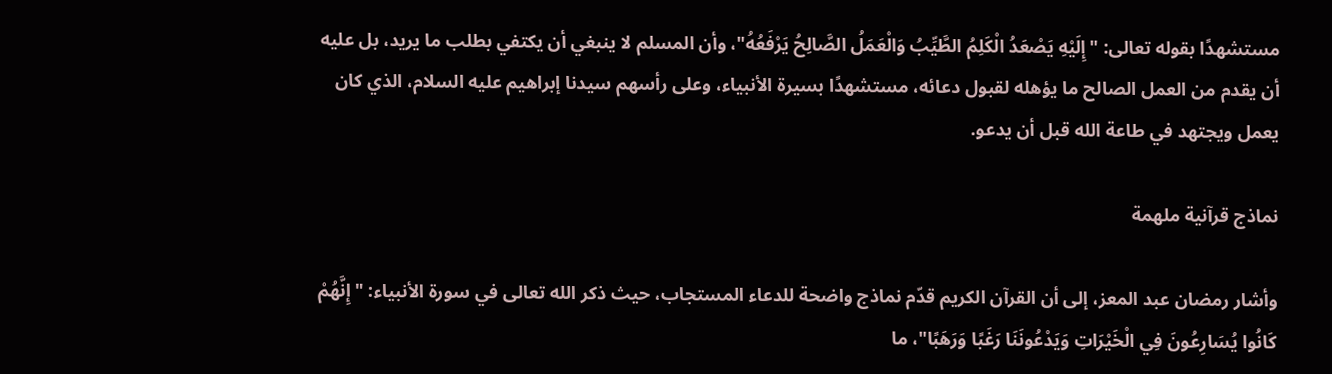مستشهدًا بقوله تعالى: "إِلَيْهِ يَصْعَدُ الْكَلِمُ الطَّيِّبُ وَالْعَمَلُ الصَّالِحُ يَرْفَعُهُ"، وأن المسلم لا ينبغي أن يكتفي بطلب ما يريد، بل عليه أن يقدم من العمل الصالح ما يؤهله لقبول دعائه، مستشهدًا بسيرة الأنبياء، وعلى رأسهم سيدنا إبراهيم عليه السلام، الذي كان يعمل ويجتهد في طاعة الله قبل أن يدعو.

نماذج قرآنية ملهمة

وأشار رمضان عبد المعز، إلى أن القرآن الكريم قدّم نماذج واضحة للدعاء المستجاب، حيث ذكر الله تعالى في سورة الأنبياء: "إِنَّهُمْ كَانُوا يُسَارِعُونَ فِي الْخَيْرَاتِ وَيَدْعُونَنَا رَغَبًا وَرَهَبًا"، ما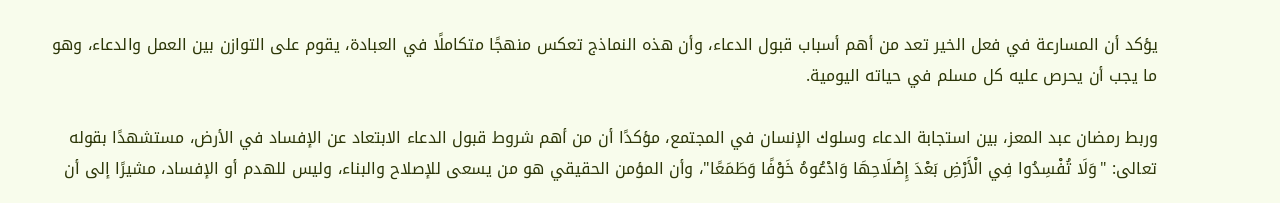يؤكد أن المسارعة في فعل الخير تعد من أهم أسباب قبول الدعاء، وأن هذه النماذج تعكس منهجًا متكاملًا في العبادة، يقوم على التوازن بين العمل والدعاء، وهو ما يجب أن يحرص عليه كل مسلم في حياته اليومية.

وربط رمضان عبد المعز، بين استجابة الدعاء وسلوك الإنسان في المجتمع، مؤكدًا أن من أهم شروط قبول الدعاء الابتعاد عن الإفساد في الأرض، مستشهدًا بقوله تعالى: "وَلَا تُفْسِدُوا فِي الْأَرْضِ بَعْدَ إِصْلَاحِهَا وَادْعُوهُ خَوْفًا وَطَمَعًا"، وأن المؤمن الحقيقي هو من يسعى للإصلاح والبناء، وليس للهدم أو الإفساد، مشيرًا إلى أن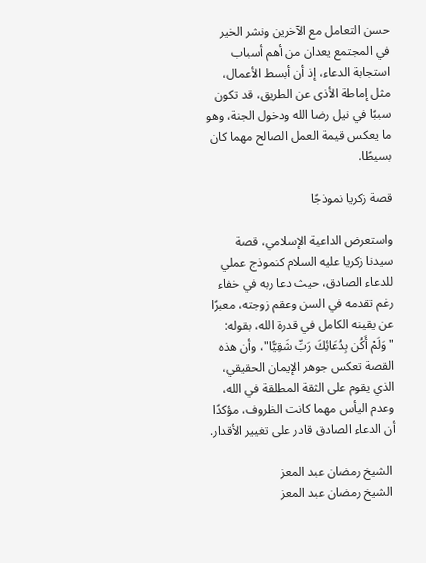حسن التعامل مع الآخرين ونشر الخير في المجتمع يعدان من أهم أسباب استجابة الدعاء، إذ أن أبسط الأعمال، مثل إماطة الأذى عن الطريق، قد تكون سببًا في نيل رضا الله ودخول الجنة، وهو ما يعكس قيمة العمل الصالح مهما كان بسيطًا.

قصة زكريا نموذجًا

واستعرض الداعية الإسلامي، قصة سيدنا زكريا عليه السلام كنموذج عملي للدعاء الصادق، حيث دعا ربه في خفاء رغم تقدمه في السن وعقم زوجته، معبرًا عن يقينه الكامل في قدرة الله، بقوله: "وَلَمْ أَكُن بِدُعَائِكَ رَبِّ شَقِيًّا"، وأن هذه القصة تعكس جوهر الإيمان الحقيقي، الذي يقوم على الثقة المطلقة في الله، وعدم اليأس مهما كانت الظروف، مؤكدًا أن الدعاء الصادق قادر على تغيير الأقدار.

 الشيخ رمضان عبد المعز
 الشيخ رمضان عبد المعز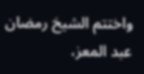واختتم الشيخ رمضان عبد المعز،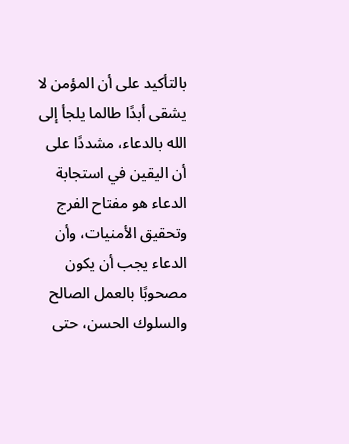بالتأكيد على أن المؤمن لا يشقى أبدًا طالما يلجأ إلى الله بالدعاء، مشددًا على أن اليقين في استجابة الدعاء هو مفتاح الفرج وتحقيق الأمنيات، وأن الدعاء يجب أن يكون مصحوبًا بالعمل الصالح والسلوك الحسن، حتى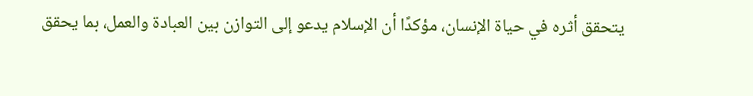يتحقق أثره في حياة الإنسان، مؤكدًا أن الإسلام يدعو إلى التوازن بين العبادة والعمل، بما يحقق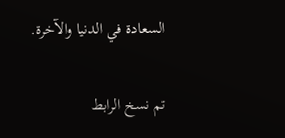السعادة في الدنيا والآخرة.

تم نسخ الرابط